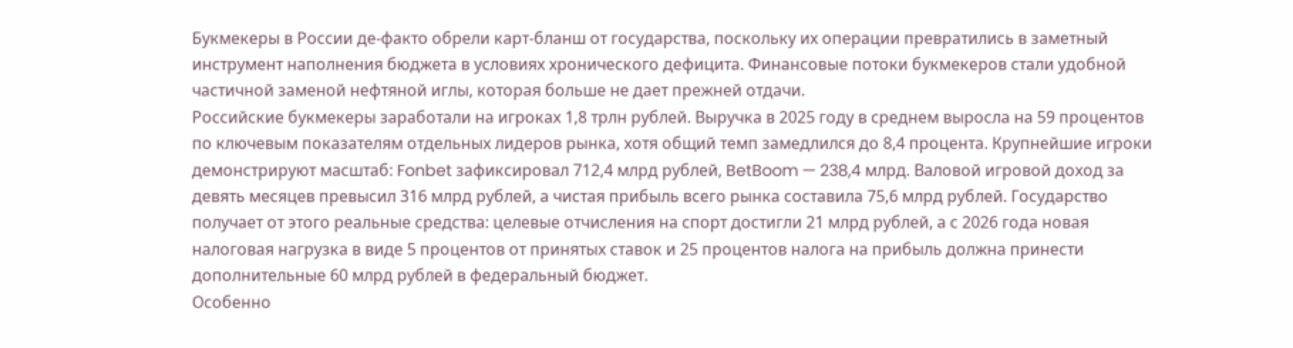Букмекеры в России де-факто обрели карт-бланш от государства, поскольку их операции превратились в заметный инструмент наполнения бюджета в условиях хронического дефицита. Финансовые потоки букмекеров стали удобной частичной заменой нефтяной иглы, которая больше не дает прежней отдачи.
Российские букмекеры заработали на игроках 1,8 трлн рублей. Выручка в 2025 году в среднем выросла на 59 процентов по ключевым показателям отдельных лидеров рынка, хотя общий темп замедлился до 8,4 процента. Крупнейшие игроки демонстрируют масштаб: Fonbet зафиксировал 712,4 млрд рублей, BetBoom — 238,4 млрд. Валовой игровой доход за девять месяцев превысил 316 млрд рублей, а чистая прибыль всего рынка составила 75,6 млрд рублей. Государство получает от этого реальные средства: целевые отчисления на спорт достигли 21 млрд рублей, а с 2026 года новая налоговая нагрузка в виде 5 процентов от принятых ставок и 25 процентов налога на прибыль должна принести дополнительные 60 млрд рублей в федеральный бюджет.
Особенно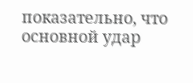показательно, что основной удар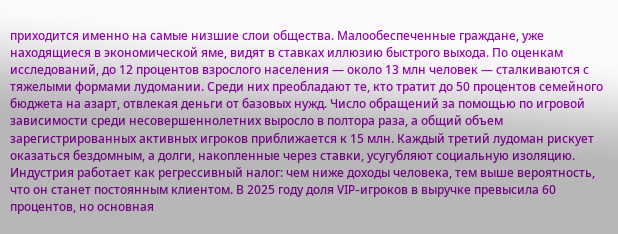приходится именно на самые низшие слои общества. Малообеспеченные граждане, уже находящиеся в экономической яме, видят в ставках иллюзию быстрого выхода. По оценкам исследований, до 12 процентов взрослого населения — около 13 млн человек — сталкиваются с тяжелыми формами лудомании. Среди них преобладают те, кто тратит до 50 процентов семейного бюджета на азарт, отвлекая деньги от базовых нужд. Число обращений за помощью по игровой зависимости среди несовершеннолетних выросло в полтора раза, а общий объем зарегистрированных активных игроков приближается к 15 млн. Каждый третий лудоман рискует оказаться бездомным, а долги, накопленные через ставки, усугубляют социальную изоляцию.
Индустрия работает как регрессивный налог: чем ниже доходы человека, тем выше вероятность, что он станет постоянным клиентом. В 2025 году доля VIP-игроков в выручке превысила 60 процентов, но основная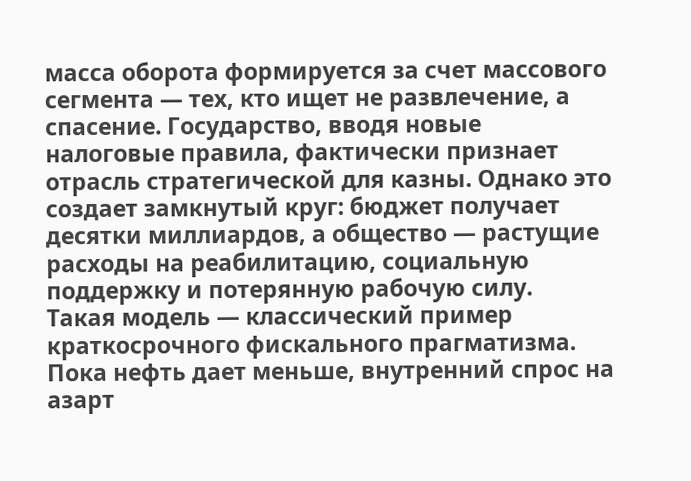масса оборота формируется за счет массового сегмента — тех, кто ищет не развлечение, а спасение. Государство, вводя новые налоговые правила, фактически признает отрасль стратегической для казны. Однако это создает замкнутый круг: бюджет получает десятки миллиардов, а общество — растущие расходы на реабилитацию, социальную поддержку и потерянную рабочую силу.
Такая модель — классический пример краткосрочного фискального прагматизма. Пока нефть дает меньше, внутренний спрос на азарт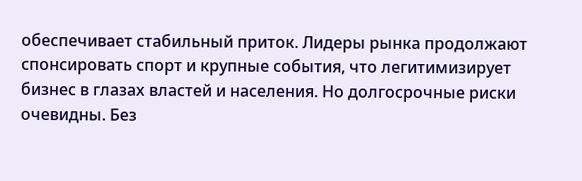обеспечивает стабильный приток. Лидеры рынка продолжают спонсировать спорт и крупные события, что легитимизирует бизнес в глазах властей и населения. Но долгосрочные риски очевидны. Без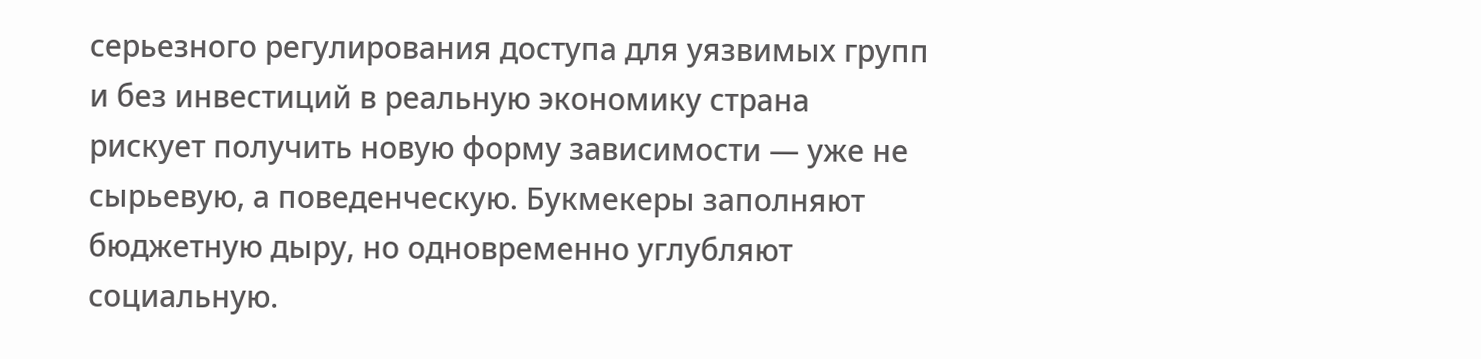серьезного регулирования доступа для уязвимых групп и без инвестиций в реальную экономику страна рискует получить новую форму зависимости — уже не сырьевую, а поведенческую. Букмекеры заполняют бюджетную дыру, но одновременно углубляют социальную.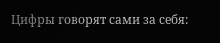Цифры говорят сами за себя: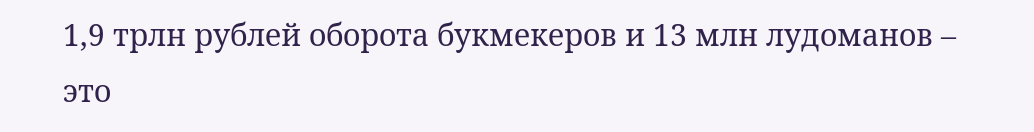1,9 трлн рублей оборота букмекеров и 13 млн лудоманов – это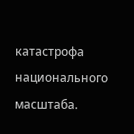катастрофа национального масштаба.